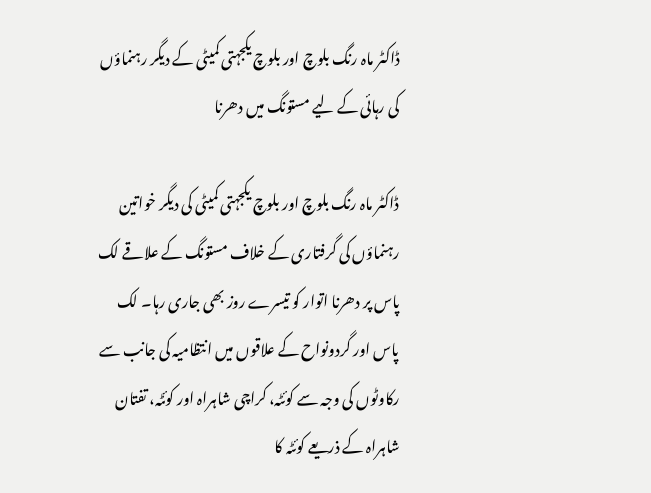ڈاکٹر ماہ رنگ بلوچ اور بلوچ یکجہتی کمیٹی کے دیگر رہنماؤں کی رہائی کے لیے مستونگ میں دھرنا

ڈاکٹر ماہ رنگ بلوچ اور بلوچ یکجہتی کمیٹی کی دیگر خواتین رہنماؤں کی گرفتاری کے خلاف مستونگ کے علاقے لک پاس پر دھرنا اتوار کو تیسرے روز بھی جاری رہا۔ لک پاس اور گردونواح کے علاقوں میں انتظامیہ کی جانب سے رکاوٹوں کی وجہ سے کوئٹہ، کراچی شاہراہ اور کوئٹہ، تفتان شاہراہ کے ذریعے کوئٹہ کا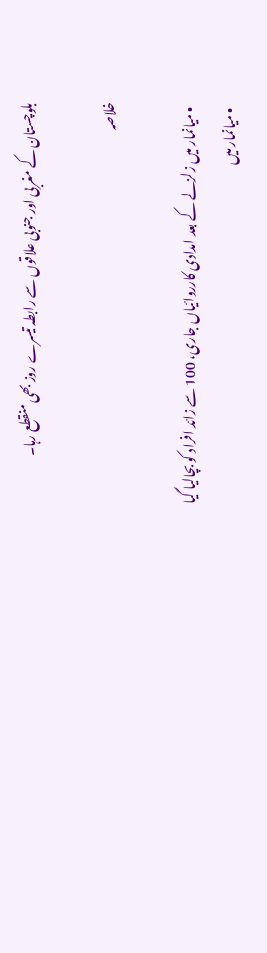بلوچستان کے مغربی اور جنوبی علاقوں سے رابطہ تیسرے روز بھی منقطع رہا۔

خلاصہ

  • میانمار میں زلزلے کے بعد امدادی کارروائیاں جاری، 100 سے زائد افراد کو بچالیا گیا
  • میانمار میں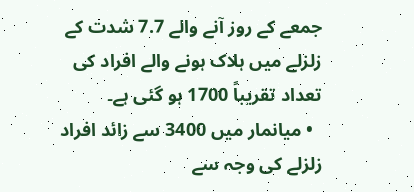جمعے کے روز آنے والے 7.7 شدت کے زلزلے میں ہلاک ہونے والے افراد کی تعداد تقریباً 1700 ہو گئی ہے۔
  • میانمار میں 3400 سے زائد افراد زلزلے کی وجہ سے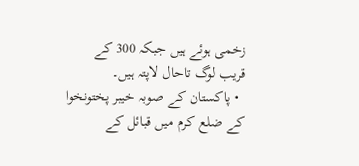زخمی ہوئے ہیں جبکہ 300 کے قریب لوگ تاحال لاپتہ ہیں۔
  • پاکستان کے صوبہ خیبر پختونخوا کے ضلع کرم میں قبائل کے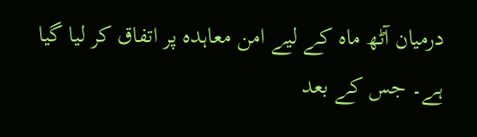درمیان آٹھ ماہ کے لیے امن معاہدہ پر اتفاق کر لیا گیا ہے۔ جس کے بعد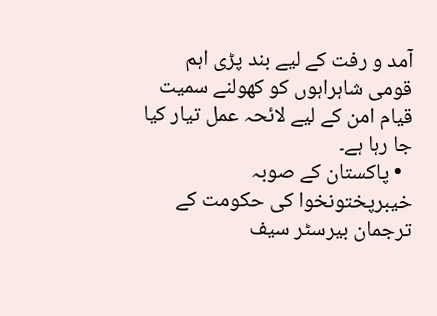آمد و رفت کے لیے بند پڑی اہم قومی شاہراہوں کو کھولنے سمیت قیام امن کے لیے لائحہ عمل تیار کیا جا رہا ہے۔
  • پاکستان کے صوبہ خیبرپختونخوا کی حکومت کے ترجمان بیرسٹر سیف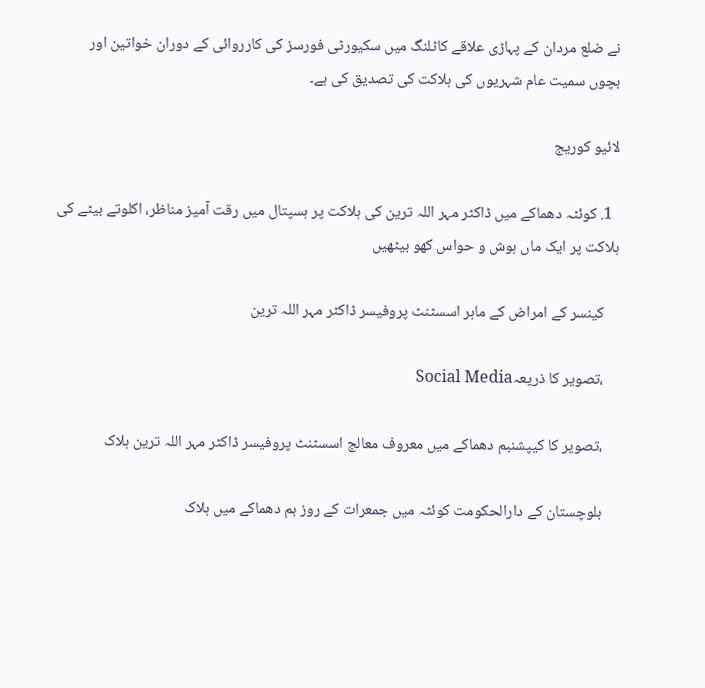نے ضلع مردان کے پہاڑی علاقے کاٹلنگ میں سکیورٹی فورسز کی کارروائی کے دوران خواتین اور بچوں سمیت عام شہریوں کی ہلاکت کی تصدیق کی ہے۔

لائیو کوریج

  1. کوئٹہ دھماکے میں ڈاکٹر مہر اللہ ترین کی ہلاکت پر ہسپتال میں رقت آمیز مناظر، اکلوتے بیٹے کی ہلاکت پر ایک ماں ہوش و حواس کھو بیٹھیں

    کینسر کے امراض کے ماہر اسسٹنٹ پروفیسر ڈاکٹر مہر اللہ ترین

    ،تصویر کا ذریعہSocial Media

    ،تصویر کا کیپشنبم دھماکے میں معروف معالج اسسٹنٹ پروفیسر ڈاکٹر مہر اللہ ترین ہلاک

    بلوچستان کے دارالحکومت کوئٹہ میں جمعرات کے روز بم دھماکے میں ہلاک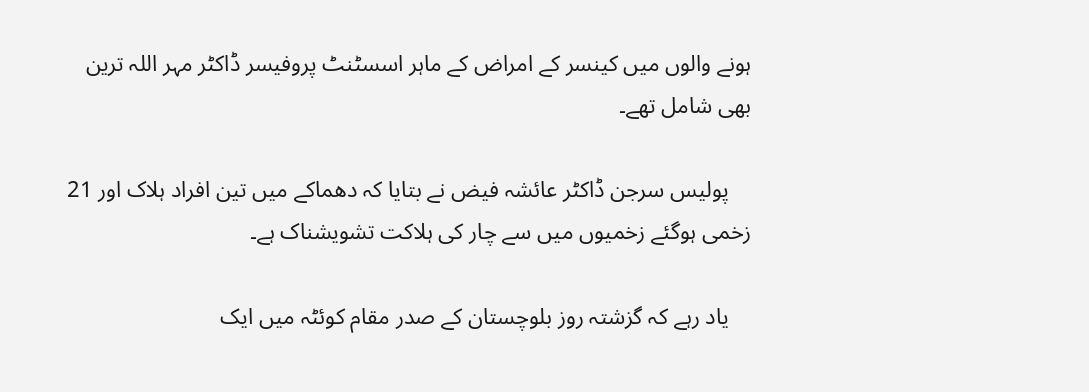ہونے والوں میں کینسر کے امراض کے ماہر اسسٹنٹ پروفیسر ڈاکٹر مہر اللہ ترین بھی شامل تھے۔

    پولیس سرجن ڈاکٹر عائشہ فیض نے بتایا کہ دھماکے میں تین افراد ہلاک اور 21 زخمی ہوگئے زخمیوں میں سے چار کی ہلاکت تشویشناک ہے۔

    یاد رہے کہ گزشتہ روز بلوچستان کے صدر مقام کوئٹہ میں ایک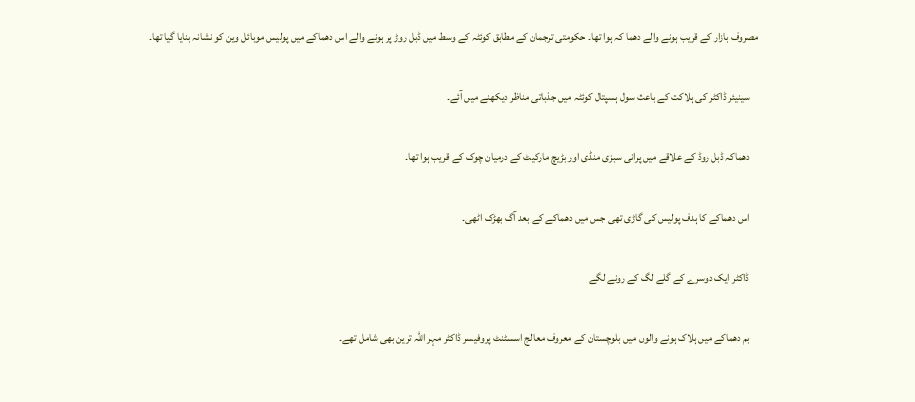مصروف بازار کے قریب ہونے والے دھما کہ ہوا تھا۔ حکومتی ترجمان کے مطابق کوئٹہ کے وسط میں ڈبل روڑ پر ہونے والے اس دھماکے میں پولیس موبائل وین کو نشانہ بنایا گیا تھا۔

    سینیئر ڈاکٹر کی ہلاکت کے باعث سول ہسپتال کوئٹہ میں جذباتی مناظر دیکھنے میں آئے۔

    دھماکہ ڈبل روڈ کے علاقے میں پرانی سبزی منڈی اور بڑیچ مارکیٹ کے درمیان چوک کے قریب ہوا تھا۔

    اس دھماکے کا ہدف پولیس کی گاڑی تھی جس میں دھماکے کے بعد آگ بھڑک اٹھی۔

    ڈاکٹر ایک دوسرے کے گلے لگ کے رونے لگے

    بم دھماکے میں ہلاک ہونے والوں میں بلوچستان کے معروف معالج اسسٹنٹ پروفیسر ڈاکٹر مہر اللہ ترین بھی شامل تھے۔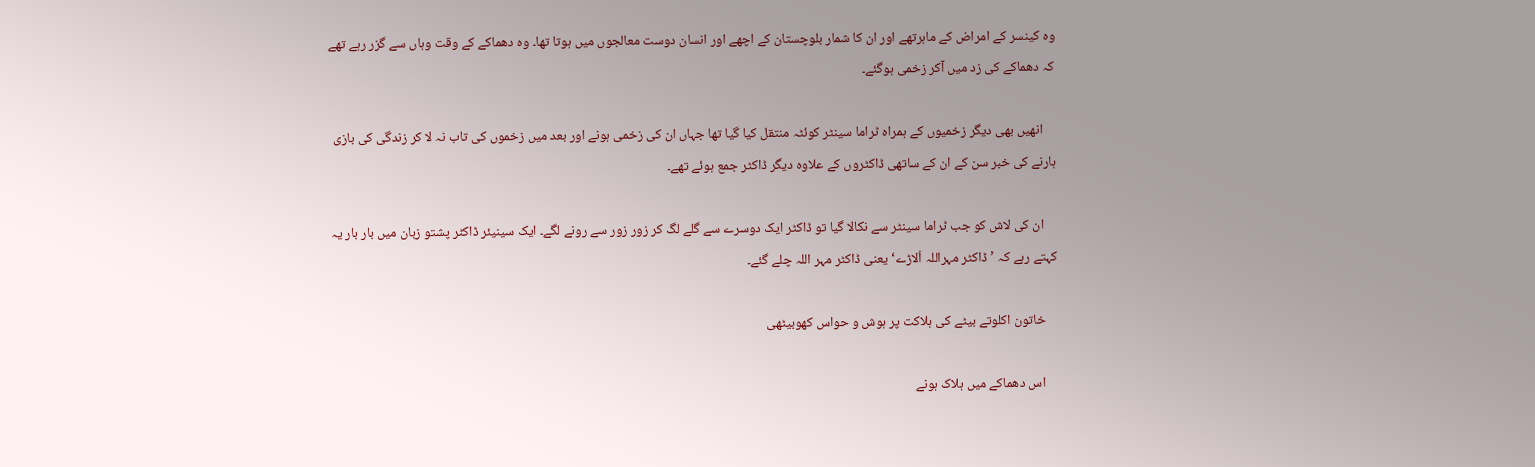وہ کینسر کے امراض کے ماہرتھے اور ان کا شمار بلوچستان کے اچھے اور انسان دوست معالجوں میں ہوتا تھا۔ وہ دھماکے کے وقت وہاں سے گزر رہے تھے کہ دھماکے کی زد میں آکر زخمی ہوگئے۔

    انھیں بھی دیگر زخمیوں کے ہمراہ ٹراما سینٹر کوئٹہ منتقل کیا گیا تھا جہاں ان کی زخمی ہونے اور بعد میں زخموں کی تاب نہ لا کر زندگی کی بازی ہارنے کی خبر سن کے ان کے ساتھی ڈاکٹروں کے علاوہ دیگر ڈاکٹر جمع ہوئے تھے۔

    ان کی لاش کو جب ٹراما سینٹر سے نکالا گیا تو ڈاکٹر ایک دوسرے سے گلے لگ کر زور زور سے رونے لگے۔ ایک سینیئر ڈاکٹر پشتو زبان میں بار بار یہ کہتے رہے کہ ’ڈاکٹر مہراللہ اُلاڑے‘ یعنی ڈاکٹر مہر اللہ چلے گئے۔

    خاتون اکلوتے بیٹے کی ہلاکت پر ہوش و حواس کھوبیٹھی

    اس دھماکے میں ہلاک ہونے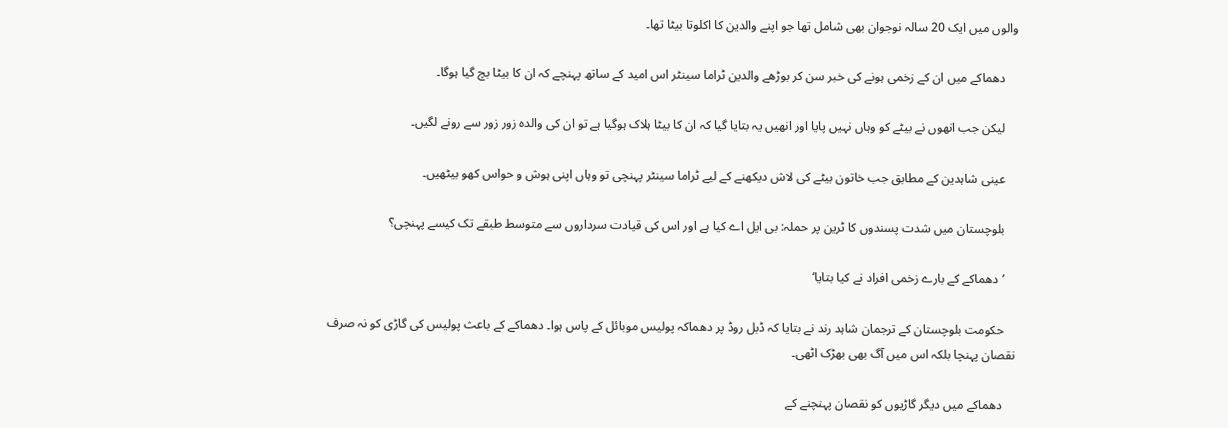والوں میں ایک 20 سالہ نوجوان بھی شامل تھا جو اپنے والدین کا اکلوتا بیٹا تھا۔

    دھماکے میں ان کے زخمی ہونے کی خبر سن کر بوڑھے والدین ٹراما سینٹر اس امید کے ساتھ پہنچے کہ ان کا بیٹا بچ گیا ہوگا۔

    لیکن جب انھوں نے بیٹے کو وہاں نہیں پایا اور انھیں یہ بتایا گیا کہ ان کا بیٹا ہلاک ہوگیا ہے تو ان کی والدہ زور زور سے رونے لگیں۔

    عینی شاہدین کے مطابق جب خاتون بیٹے کی لاش دیکھنے کے لیے ٹراما سینٹر پہنچی تو وہاں اپنی ہوش و حواس کھو بیٹھیں۔

    بلوچستان میں شدت پسندوں کا ٹرین پر حملہ: بی ایل اے کیا ہے اور اس کی قیادت سرداروں سے متوسط طبقے تک کیسے پہنچی؟

    ’دھماکے کے بارے زخمی افراد نے کیا بتایا‘

    حکومت بلوچستان کے ترجمان شاہد رند نے بتایا کہ ڈبل روڈ پر دھماکہ پولیس موبائل کے پاس ہوا۔ دھماکے کے باعث پولیس کی گاڑی کو نہ صرف نقصان پہنچا بلکہ اس میں آگ بھی بھڑک اٹھی۔

    دھماکے میں دیگر گاڑیوں کو نقصان پہنچنے کے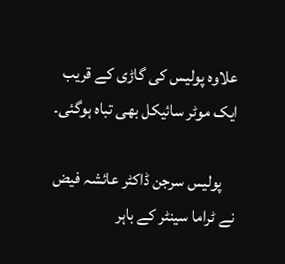علاوہ پولیس کی گاڑی کے قریب ایک موٹر سائیکل بھی تباہ ہوگئی۔

    پولیس سرجن ڈاکٹر عائشہ فیض نے ٹراما سینٹر کے باہر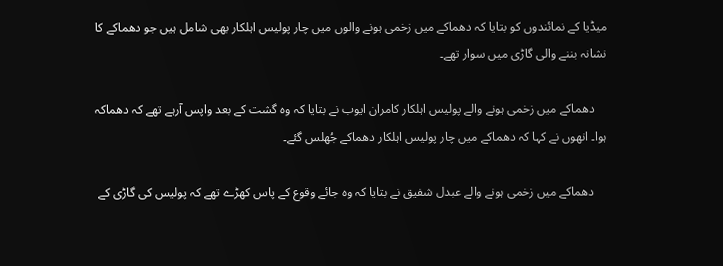میڈیا کے نمائندوں کو بتایا کہ دھماکے میں زخمی ہونے والوں میں چار پولیس اہلکار بھی شامل ہیں جو دھماکے کا نشانہ بننے والی گاڑی میں سوار تھے۔

    دھماکے میں زخمی ہونے والے پولیس اہلکار کامران ایوب نے بتایا کہ وہ گشت کے بعد واپس آرہے تھے کہ دھماکہ ہوا۔ انھوں نے کہا کہ دھماکے میں چار پولیس اہلکار دھماکے جُھلس گئے۔

    دھماکے میں زخمی ہونے والے عبدل شفیق نے بتایا کہ وہ جائے وقوع کے پاس کھڑے تھے کہ پولیس کی گاڑی کے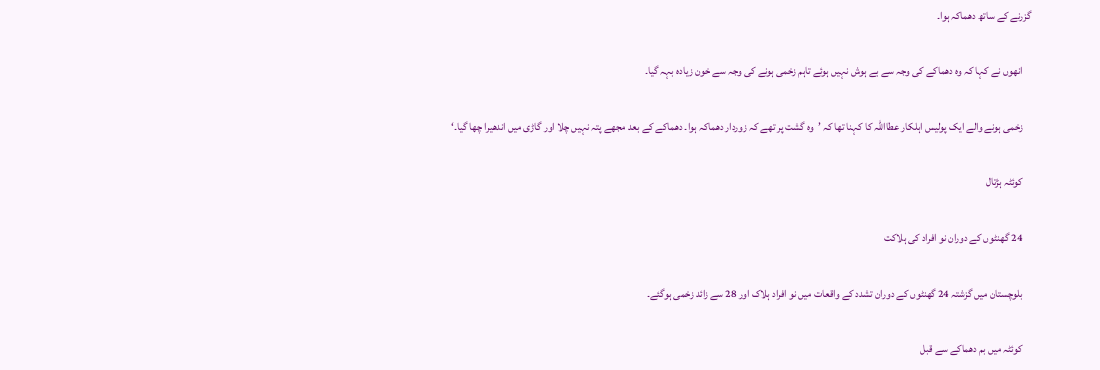گزرنے کے ساتھ دھماکہ ہوا۔

    انھوں نے کہا کہ وہ دھماکے کی وجہ سے بے ہوش نہیں ہوئے تاہم زخمی ہونے کی وجہ سے خون زیادہ بہہ گیا۔

    زخمی ہونے والے ایک پولیس اہلکار عطااللہ کا کہنا تھا کہ ’وہ گشت پر تھے کہ زوردار دھماکہ ہوا۔ دھماکے کے بعد مجھے پتہ نہیں چلا اور گاڑی میں اندھیرا چھا گیا۔‘

    کوئٹہ ہڑتال

    24 گھنٹوں کے دوران نو افراد کی ہلاکت

    بلوچستان میں گزشتہ 24 گھنٹوں کے دوران تشدد کے واقعات میں نو افراد ہلاک اور 28 سے زائد زخمی ہوگئے۔

    کوئٹہ میں بم دھماکے سے قبل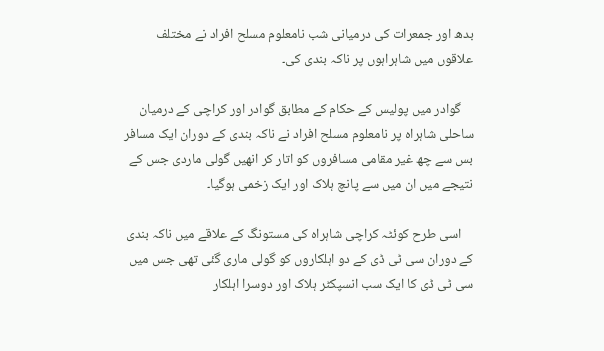بدھ اور جمعرات کی درمیانی شب نامعلوم مسلح افراد نے مختلف علاقوں میں شاہراہوں پر ناکہ بندی کی۔

    گوادر میں پولیس کے حکام کے مطابق گوادر اور کراچی کے درمیان ساحلی شاہراہ پر نامعلوم مسلح افراد نے ناکہ بندی کے دوران ایک مسافر بس سے چھ غیر مقامی مسافروں کو اتار کر انھیں گولی ماردی جس کے نتیجے میں ان میں سے پانچ ہلاک اور ایک زخمی ہوگیا۔

    اسی طرح کوئٹہ کراچی شاہراہ کی مستونگ کے علاقے میں ناکہ بندی کے دوران سی ٹی ڈی کے دو اہلکاروں کو گولی ماری گئی تھی جس میں سی ٹی ڈی کا ایک سب انسپکٹر ہلاک اور دوسرا اہلکار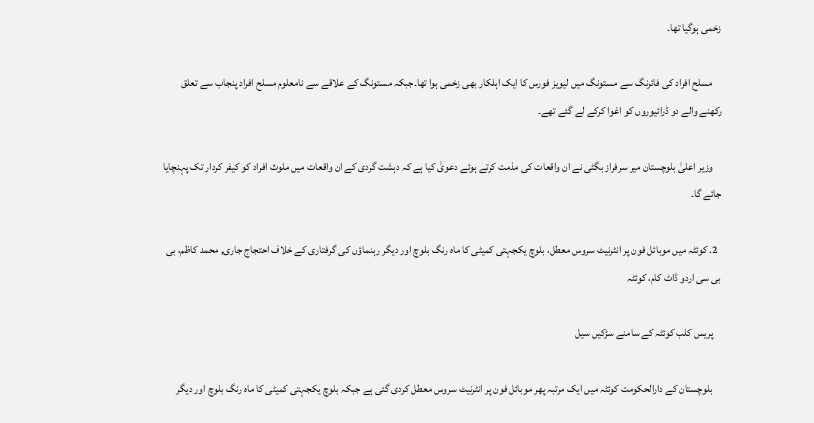زخمی ہوگیا تھا۔

    مسلح افراد کی فائرنگ سے مستونگ میں لیویز فورس کا ایک اہلکار بھی زخمی ہوا تھا۔جبکہ مستونگ کے علاقے سے نامعلوم مسلح افراد پنجاب سے تعلق رکھنے والے دو ڈرائیوروں کو اغوا کرکے لے گئے تھے۔

    وزیر اعلیٰ بلوچستان میر سرفراز بگٹی نے ان واقعات کی مذمت کرتے ہوئے دعویٰ کیا ہے کہ دہشت گردی کے ان واقعات میں ملوث افراد کو کیفر کردار تک پہنچایا جائے گا۔

  2. کوئٹہ میں موبائل فون پر انٹرنیٹ سروس معطل، بلوچ یکجہتی کمیٹی کا ماہ رنگ بلوچ اور دیگر رہنماؤں کی گرفتاری کے خلاف احتجاج جاری, محمد کاظم، بی بی سی اردو ڈاٹ کام، کوئٹہ

    پریس کلب کوئٹہ کے سامنے سڑکیں سیل

    بلوچستان کے دارالحکومت کوئٹہ میں ایک مرتبہ پھر موبائل فون پر انٹرنیٹ سروس معطل کردی گئی ہے جبکہ بلوچ یکجہتی کمیٹی کا ماہ رنگ بلوچ اور دیگر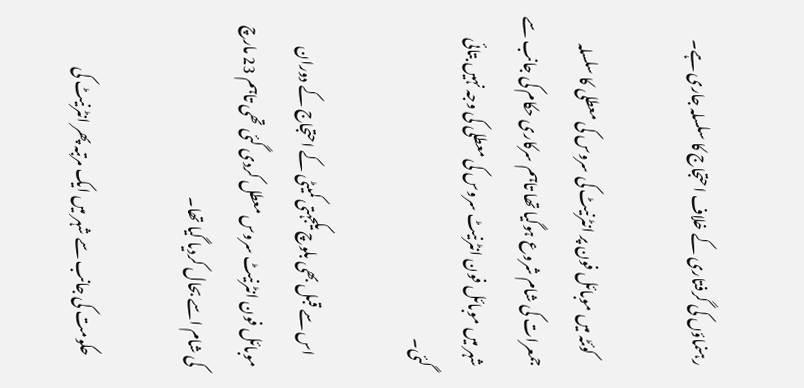رہنماؤں کی گرفتاری کے خلاف احتجاج کا سلسلہ جاری ہے۔

    کوئٹہ میں موبائل فون پر انٹرنیٹ کی سروس کی معطلی کا سلسلہ جمعرات کی شام شروع ہوگیا تھا تاہم سرکاری حکام کی جانب سے شہر میں موبائل فون انٹرنیٹ سروس کی معطلی کی وجہ نہیں بتائی گئی۔

    اس سے قبل بھی بلوچ یکجہتی کمیٹی کے احتجاج کے دوران موبائل فون انٹرنیٹ سروس معطل کردی گئی تھی تاہم 23 مارچ کی شام اسے بحال کردیا گیا تھا۔

    حکومت کی جانب سے شہر میں ایک مرتبہ پھر انٹرنیٹ کی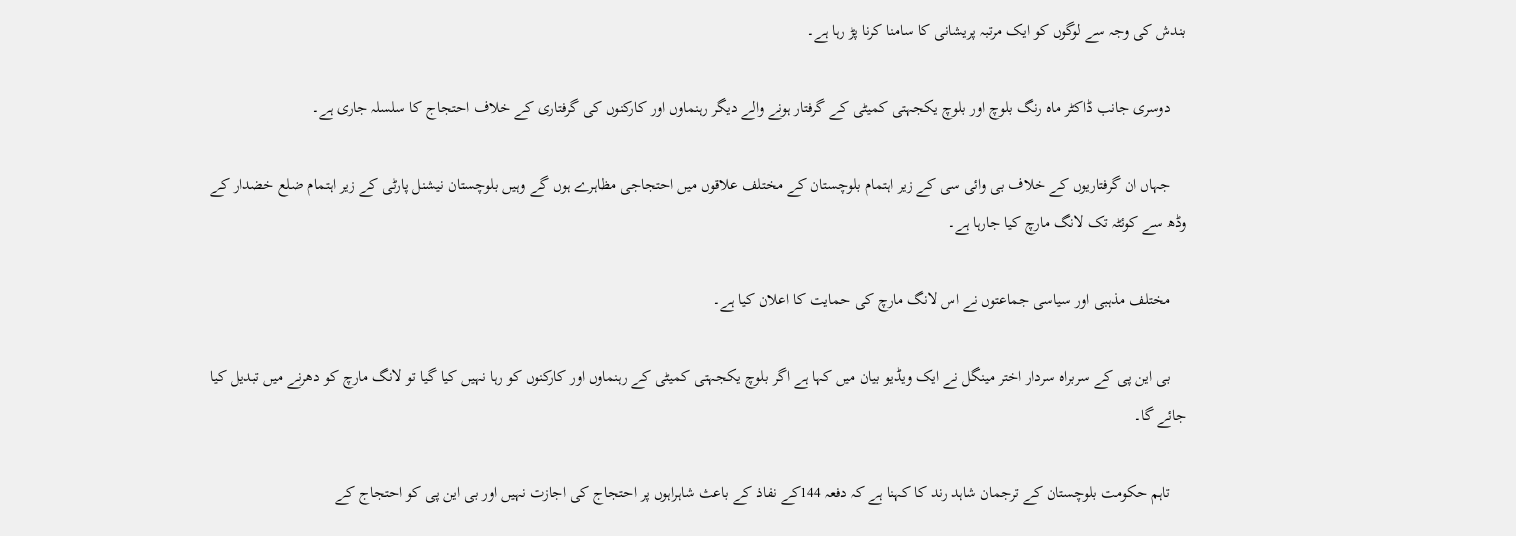بندش کی وجہ سے لوگوں کو ایک مرتبہ پریشانی کا سامنا کرنا پڑ رہا ہے۔

    دوسری جانب ڈاکٹر ماہ رنگ بلوچ اور بلوچ یکجہتی کمیٹی کے گرفتار ہونے والے دیگر رہنماوں اور کارکنوں کی گرفتاری کے خلاف احتجاج کا سلسلہ جاری ہے۔

    جہاں ان گرفتاریوں کے خلاف بی وائی سی کے زیر اہتمام بلوچستان کے مختلف علاقوں میں احتجاجی مظاہرے ہوں گے وہیں بلوچستان نیشنل پارٹی کے زیر اہتمام ضلع خضدار کے وڈھ سے کوئٹہ تک لانگ مارچ کیا جارہا ہے۔

    مختلف مذہبی اور سیاسی جماعتوں نے اس لانگ مارچ کی حمایت کا اعلان کیا ہے۔

    بی این پی کے سربراہ سردار اختر مینگل نے ایک ویڈیو بیان میں کہا ہے اگر بلوچ یکجہتی کمیٹی کے رہنماوں اور کارکنوں کو رہا نہیں کیا گیا تو لانگ مارچ کو دھرنے میں تبدیل کیا جائے گا۔

    تاہم حکومت بلوچستان کے ترجمان شاہد رند کا کہنا ہے کہ دفعہ 144کے نفاذ کے باعث شاہراہوں پر احتجاج کی اجازت نہیں اور بی این پی کو احتجاج کے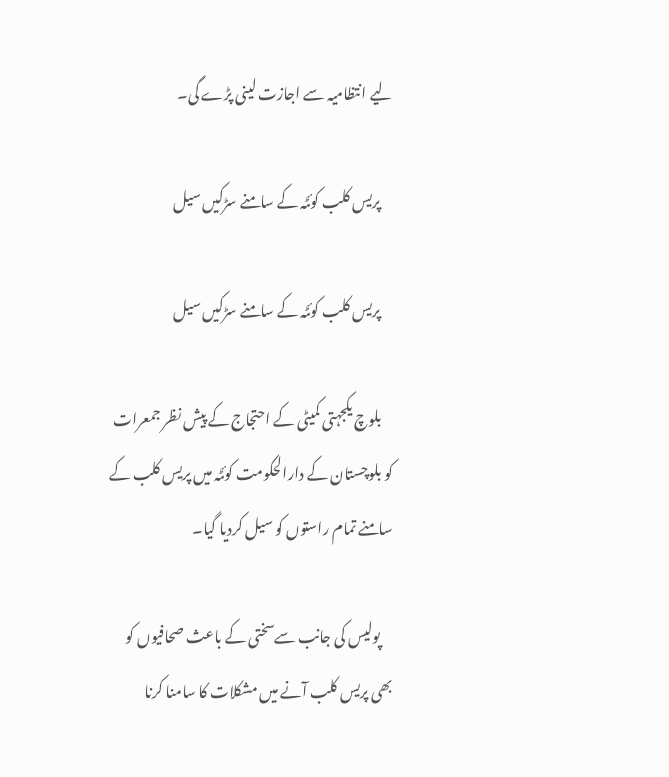لیے انتظامیہ سے اجازت لینی پڑے گی۔

    پریس کلب کوئٹہ کے سامنے سڑکیں سیل

    پریس کلب کوئٹہ کے سامنے سڑکیں سیل

    بلوچ یکجہتی کمیٹی کے احتجاج کے پیش نظر جمعرات کو بلوچستان کے دارالحکومت کوئٹہ میں پریس کلب کے سامنے تمام راستوں کو سیل کردیا گیا۔

    پولیس کی جانب سےسختی کے باعث صحافیوں کو بھی پریس کلب آنے میں مشکلات کا سامنا کرنا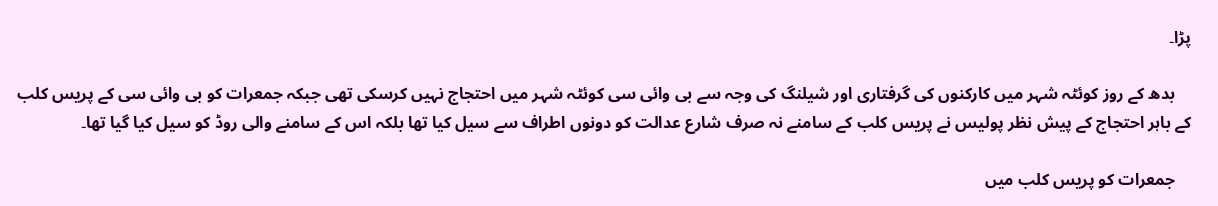پڑا۔

    بدھ کے روز کوئٹہ شہر میں کارکنوں کی گرفتاری اور شیلنگ کی وجہ سے بی وائی سی کوئٹہ شہر میں احتجاج نہیں کرسکی تھی جبکہ جمعرات کو بی وائی سی کے پریس کلب کے باہر احتجاج کے پیش نظر پولیس نے پریس کلب کے سامنے نہ صرف شارع عدالت کو دونوں اطراف سے سیل کیا تھا بلکہ اس کے سامنے والی روڈ کو سیل کیا گیا تھا۔

    جمعرات کو پریس کلب میں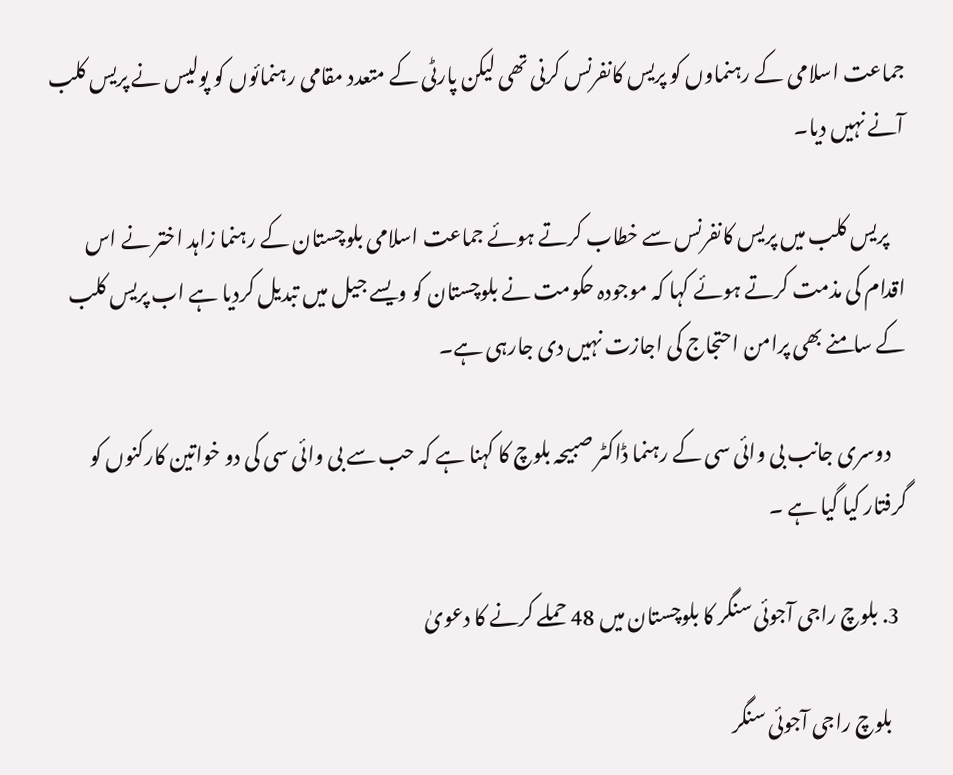جماعت اسلامی کے رہنماوں کو پریس کانفرنس کرنی تھی لیکن پارٹی کے متعدد مقامی رہنمائوں کو پولیس نے پریس کلب آنے نہیں دیا۔

    پریس کلب میں پریس کانفرنس سے خطاب کرتے ہوئے جماعت اسلامی بلوچستان کے رہنما زاہد اختر نے اس اقدام کی مذمت کرتے ہوئے کہا کہ موجودہ حکومت نے بلوچستان کو ویسے جیل میں تبدیل کردیا ہے اب پریس کلب کے سامنے بھی پرامن احتجاج کی اجازت نہیں دی جارہی ہے۔

    دوسری جانب بی وائی سی کے رہنما ڈاکٹر صبیحہ بلوچ کا کہنا ہے کہ حب سے بی وائی سی کی دو خواتین کارکنوں کو گرفتار کیا گیا ہے ۔

  3. بلوچ راجی آجوئی سنگر کا بلوچستان میں 48 حملے کرنے کا دعویٰ

    بلوچ راجی آجوئی سنگر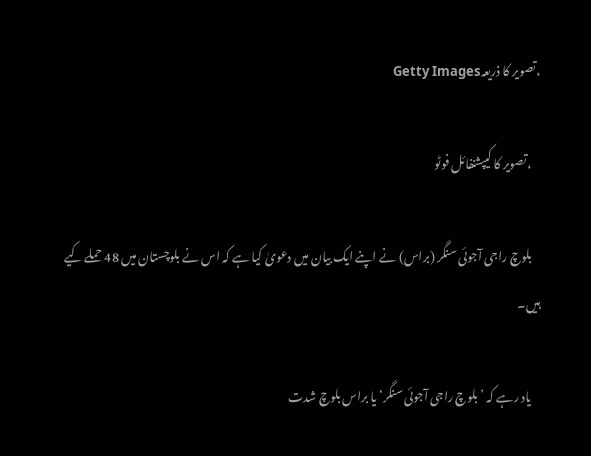،تصویر کا ذریعہGetty Images

    ،تصویر کا کیپشنفائل فوٹو

    بلوچ راجی آجوئی سنگر (براس) نے اپنے ایک بیان میں دعویٰ کیا ہے کہ اس نے بلوچستان میں 48 حملے کیے ہیں۔

    یاد رہے کہ ’بلوچ راجی آجوئی سنگر‘ یا براس بلوچ شدت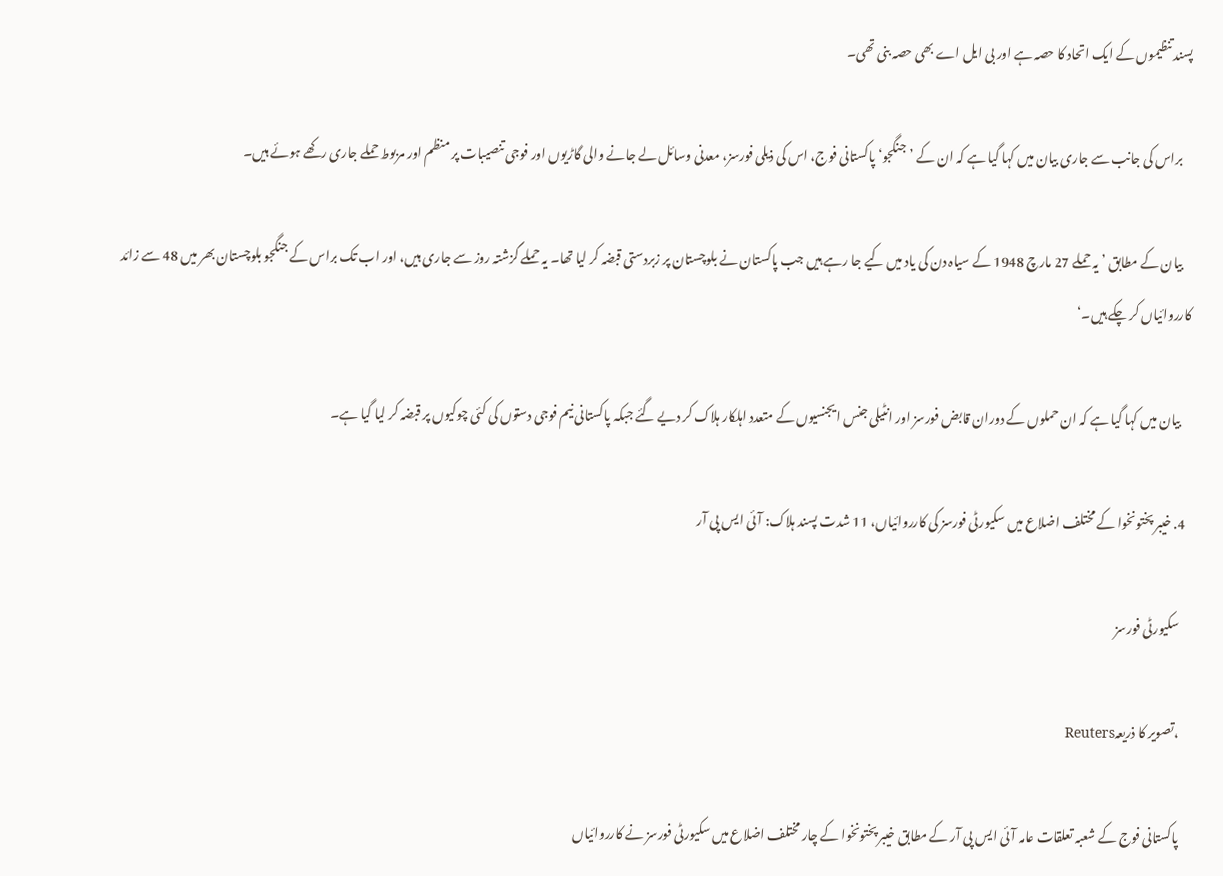پسند تنظیموں کے ایک اتحاد کا حصہ ہے اور بی ایل اے بھی حصہ بنی تھی۔

    براس کی جانب سے جاری بیان میں کہا گیا ہے کہ ان کے ’جنگجو‘ پاکستانی فوج، اس کی ذیلی فورسز، معدنی وسائل لے جانے والی گاڑیوں اور فوجی تنصیبات پر منظم اور مربوط حملے جاری رکھے ہوئے ہیں۔

    بیان کے مطابق ’یہ حملے 27 مارچ 1948 کے سیاہ دن کی یاد میں کیے جا رہے ہیں جب پاکستان نے بلوچستان پر زبردستی قبضہ کر لیا تھا۔ یہ حملے گزشتہ روز سے جاری ہیں، اور اب تک براس کے جنگجو بلوچستان بھر میں 48 سے زائد کارروائیاں کر چکے ہیں۔‘

    بیان میں کہا گیا ہے کہ ان حملوں کے دوران قابض فورسز اور انٹیلی جنس ایجنسیوں کے متعدد اہلکار ہلاک کر دیے گئے جبکہ پاکستانی نیم فوجی دستوں کی کئی چوکیوں پر قبضہ کر لیا گیا ہے۔

  4. خیبر پختونخوا کے مختلف اضلاع میں سکیورٹی فورسز کی کارروائیاں، 11 شدت پسند ہلاک: آئی ایس پی آر

    سکیورٹی فورسز

    ،تصویر کا ذریعہReuters

    پاکستانی فوج کے شعبہ تعلقات عامہ آئی ایس پی آر کے مطابق خیبر پختونخوا کے چار مختلف اضلاع میں سکیورٹی فورسز نے کارروائیاں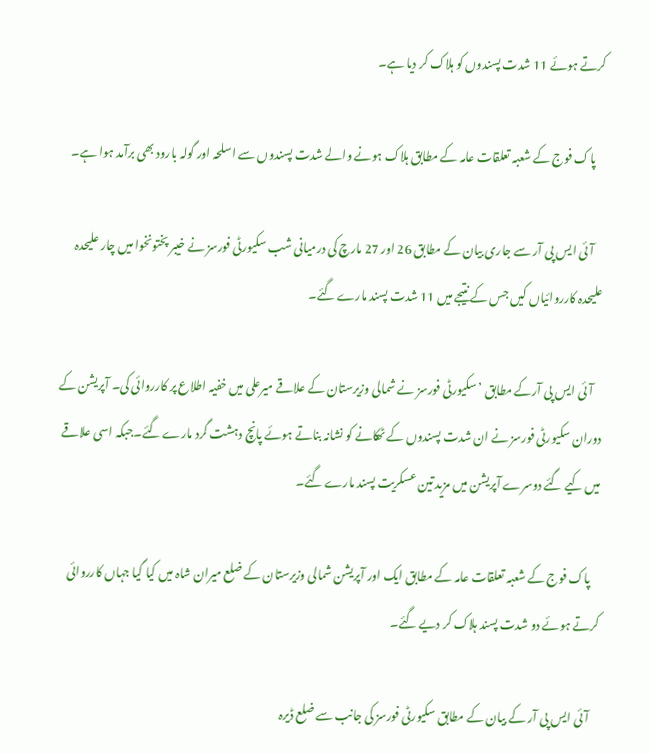کرتے ہوئے 11 شدت پسندوں کو ہلاک کر دیا ہے۔

    پاک فوج کے شعبہ تعلقات عامہ کے مطابق ہلاک ہونے والے شدت پسندوں سے اسلحہ اور گولہ بارود بھی برآمد ہوا ہے۔

    آئی ایس پی آر سے جاری بیان کے مطابق 26 اور 27 مارچ کی درمیانی شب سکیورٹی فورسز نے خیبر پختونخوا میں چار علیحدہ علیحدہ کارروائیاں کیں جس کے نتیجے میں 11 شدت پسند مارے گئے۔

    آئی ایس پی آرکے مطابق ’سکیورٹی فورسز نے شمالی وزیرستان کے علاقے میرعلی میں خفیہ اطلاع پر کارروائی کی۔ آپریشن کے دوران سکیورٹی فورسز نے ان شدت پسندوں کے ٹھکانے کو نشانہ بناتے ہوئے پانچ دہشت گرد مارے گئے۔جبکہ اسی علاقے میں کیے گئے دوسرے آپریشن میں مزید تین عسکریت پسند مارے گئے۔

    پاک فوج کے شعبہ تعلقات عامہ کے مطابق ایک اور آپریشن شمالی وزیرستان کے ضلع میران شاہ میں کیا گیا جہاں کارروائی کرتے ہوئے دو شدت پسند ہلاک کر دیے گئے۔

    آئی ایس پی آر کے بیان کے مطابق سکیورٹی فورسز کی جانب سے ضلع ڈیرہ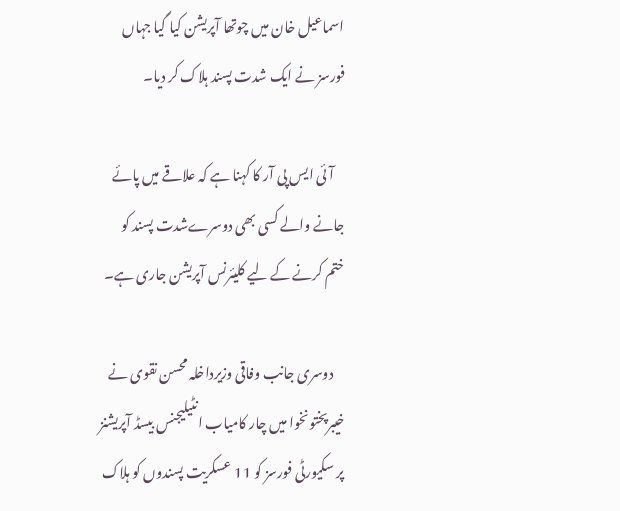اسماعیل خان میں چوتھا آپریشن کیا گیا جہاں فورسز نے ایک شدت پسند ہلاک کر دیا۔

    آئی ایس پی آر کا کہنا ہے کہ علاقے میں پائے جانے والے کسی بھی دوسرےشدت پسند کو ختم کرنے کے لیے کلیئرنس آپریشن جاری ہے۔

    دوسری جانب وفاقی وزیرداخلہ محسن نقوی نے خیبرپختونخوا میں چار کامیاب انٹیلیجنس بیسڈ آپریشنز پر سکیورٹی فورسز کو 11 عسکریت پسندوں کو ہلاک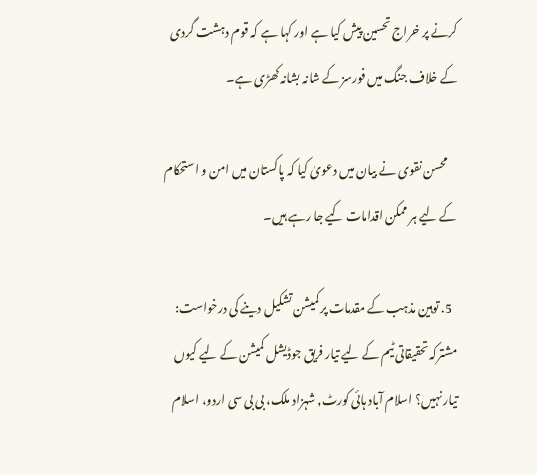کرنے پر خراج تحسین پیش کیا ہے اور کہا ہے کہ قوم دہشت گردی کے خلاف جنگ میں فورسز کے شانہ بشانہ کھڑی ہے۔

    محسن نقوی نے بیان میں دعویٰ کیا کہ پاکستان میں امن و استحکام کے لیے ہر ممکن اقدامات کیے جا رہے ہیں۔

  5. توہین مذہب کے مقدمات پر کمیشن تشکیل دینے کی درخواست: مشترکہ تحقیقاتی ٹیم کے لیے تیار فریق جوڈیشل کمیشن کے لیے کیوں تیار نہیں؟ اسلام آباد ہائی کورٹ, شہزاد ملک، بی بی سی اردو، اسلام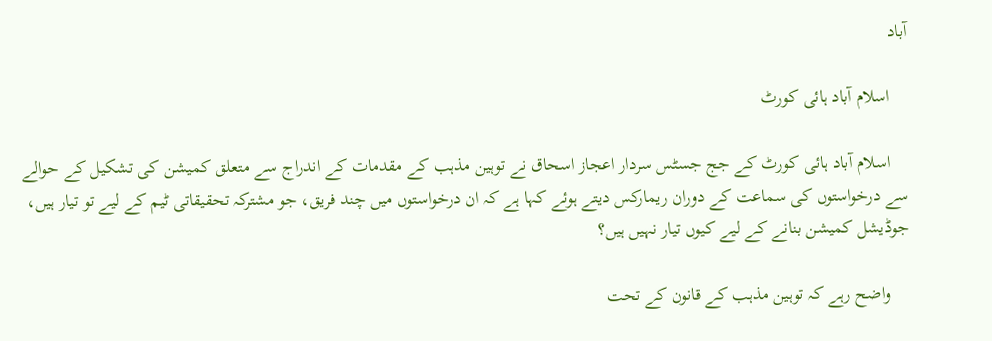آباد

    اسلام آباد ہائی کورٹ

    اسلام آباد ہائی کورٹ کے جج جسٹس سردار اعجاز اسحاق نے توہین مذہب کے مقدمات کے اندراج سے متعلق کمیشن کی تشکیل کے حوالے سے درخواستوں کی سماعت کے دوران ریمارکس دیتے ہوئے کہا ہے کہ ان درخواستوں میں چند فریق، جو مشترکہ تحقیقاتی ٹیم کے لیے تو تیار ہیں، جوڈیشل کمیشن بنانے کے لیے کیوں تیار نہیں ہیں؟

    واضح رہے کہ توہین مذہب کے قانون کے تحت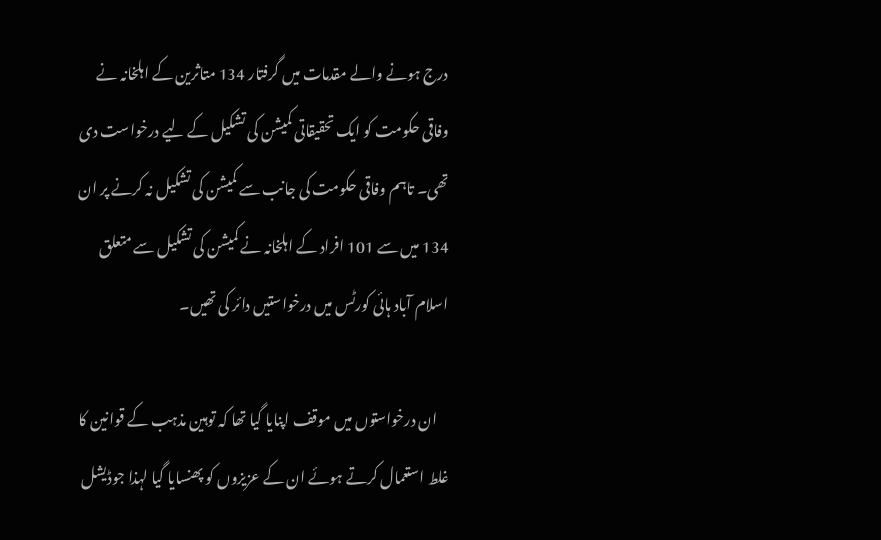درج ہونے والے مقدمات میں گرفتار 134 متاثرین کے اہلخانہ نے وفاقی حکومت کو ایک تحقیقاتی کمیشن کی تشکیل کے لیے درخواست دی تھی۔ تاہم وفاقی حکومت کی جانب سے کمیشن کی تشکیل نہ کرنے پر ان 134 میں سے 101 افراد کے اہلخانہ نے کمیشن کی تشکیل سے متعلق اسلام آباد ہائی کورٹس میں درخواستیں دائر کی تھیں۔

    ان درخواستوں میں موقف اپنایا گیا تھا کہ توہین مذہب کے قوانین کا غلط استعمال کرتے ہوئے ان کے عزیزوں کو پھنسایا گیا لہذا جوڈیشل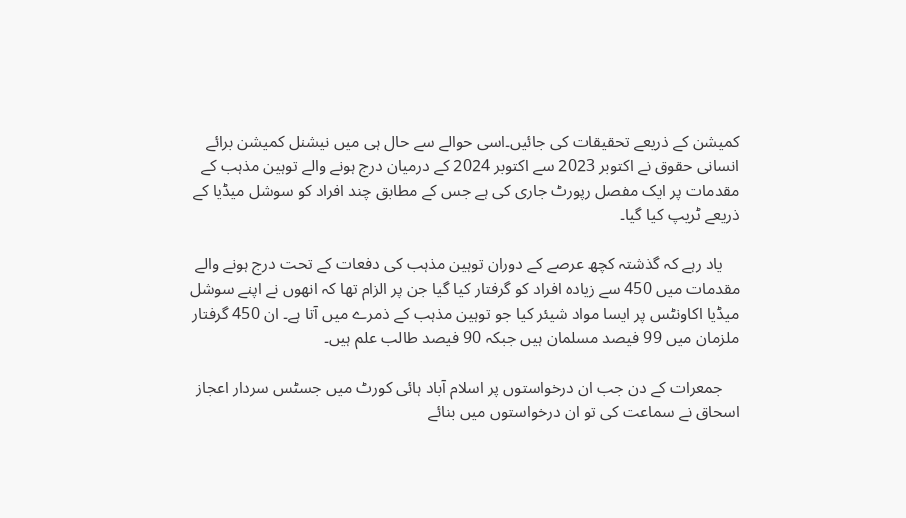کمیشن کے ذریعے تحقیقات کی جائیں۔اسی حوالے سے حال ہی میں نیشنل کمیشن برائے انسانی حقوق نے اکتوبر 2023 سے اکتوبر 2024 کے درمیان درج ہونے والے توہین مذہب کے مقدمات پر ایک مفصل رپورٹ جاری کی ہے جس کے مطابق چند افراد کو سوشل میڈیا کے ذریعے ٹریپ کیا گیا۔

    یاد رہے کہ گذشتہ کچھ عرصے کے دوران توہین مذہب کی دفعات کے تحت درج ہونے والے مقدمات میں 450 سے زیادہ افراد کو گرفتار کیا گیا جن پر الزام تھا کہ انھوں نے اپنے سوشل میڈیا اکاونٹس پر ایسا مواد شیئر کیا جو توہین مذہب کے ذمرے میں آتا ہے۔ ان 450 گرفتار ملزمان میں 99 فیصد مسلمان ہیں جبکہ 90 فیصد طالب علم ہیں۔

    جمعرات کے دن جب ان درخواستوں پر اسلام آباد ہائی کورٹ میں جسٹس سردار اعجاز اسحاق نے سماعت کی تو ان درخواستوں میں بنائے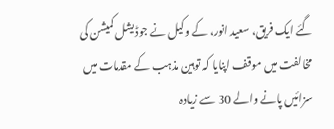گئے ایک فریق، سعید انور، کے وکیل نے جوڈیشل کمیشن کی مخالفت میں موقف اپنایا کہ توہین مذہب کے مقدمات میں سزائیں پانے والے 30 سے زیادہ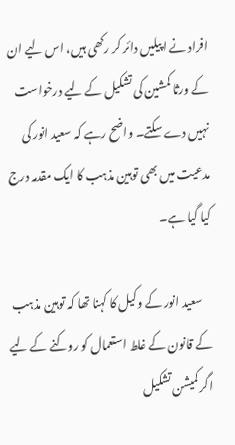افراد نے اپیلیں دائر کر رکھی ہیں، اس لیے ان کے ورثا کمشین کی تشکیل کے لیے درخواست نہیں دے سکتے۔ واضح رہے کہ سعید انور کی مدعیت میں بھی توہین مذہب کا ایک مقدمہ درج کیا گیا ہے۔

    سعید انور کے وکیل کا کہنا تھا کہ توہین مذہب کے قانون کے غلط استعمال کو روکنے کے لیے اگر کمیشن تشکیل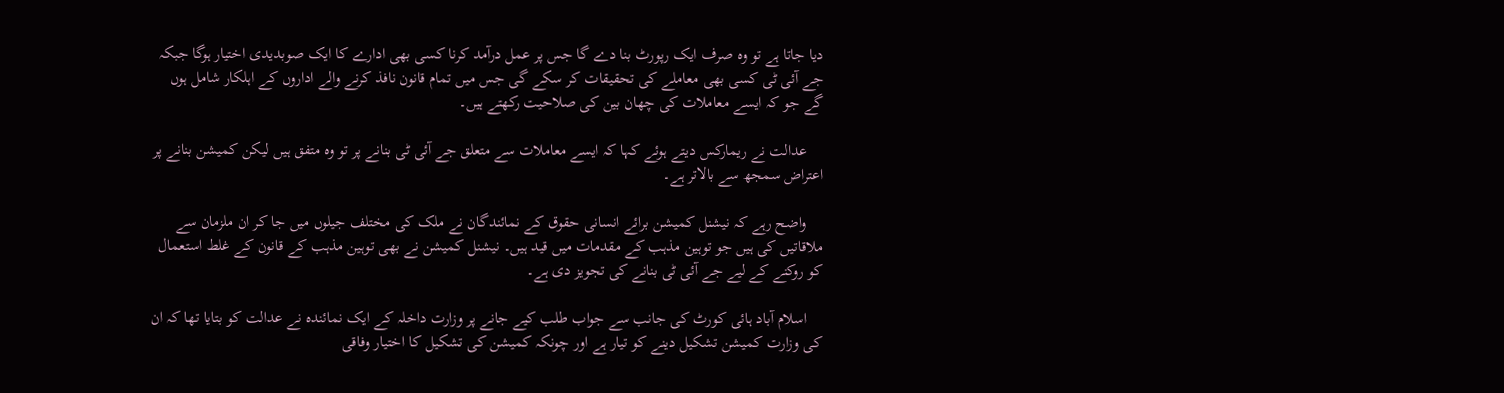دیا جاتا ہے تو وہ صرف ایک رپورٹ بنا دے گا جس پر عمل درآمد کرنا کسی بھی ادارے کا ایک صوبدیدی اختیار ہوگا جبکہ جے آئی ٹی کسی بھی معاملے کی تحقیقات کر سکے گی جس میں تمام قانون نافذ کرنے والے اداروں کے اہلکار شامل ہوں گے جو کہ ایسے معاملات کی چھان بین کی صلاحیت رکھتے ہیں۔

    عدالت نے ریمارکس دیتے ہوئے کہا کہ ایسے معاملات سے متعلق جے آئی ٹی بنانے پر تو وہ متفق ہیں لیکن کمیشن بنانے پر اعتراض سمجھ سے بالاتر ہے۔

    واضح رہے کہ نیشنل کمیشن برائے انسانی حقوق کے نمائندگان نے ملک کی مختلف جیلوں میں جا کر ان ملزمان سے ملاقاتیں کی ہیں جو توہین مذہب کے مقدمات میں قید ہیں۔ نیشنل کمیشن نے بھی توہین مذہب کے قانون کے غلط استعمال کو روکنے کے لیے جے آئی ٹی بنانے کی تجویز دی ہے۔

    اسلام آباد ہائی کورٹ کی جانب سے جواب طلب کیے جانے پر وزارت داخلہ کے ایک نمائندہ نے عدالت کو بتایا تھا کہ ان کی وزارت کمیشن تشکیل دینے کو تیار ہے اور چونکہ کمیشن کی تشکیل کا اختیار وفاقی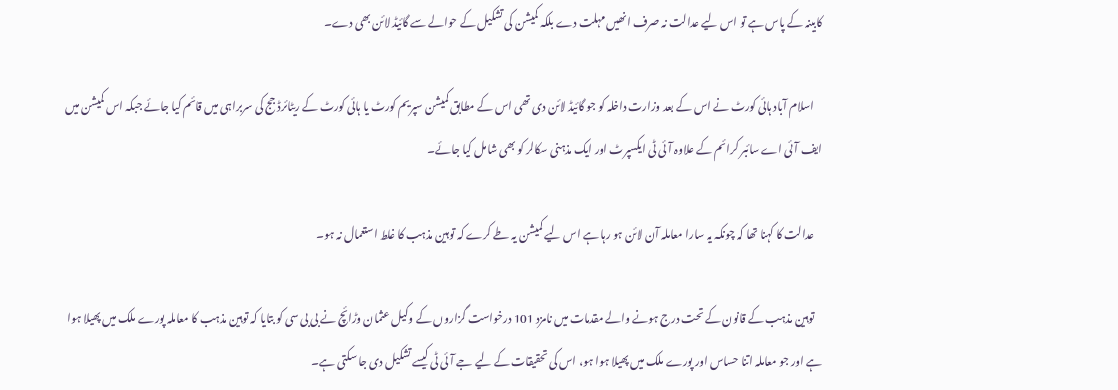کابینہ کے پاس ہے تو اس لیے عدالت نہ صرف انھیں مہلت دے بلکہ کمیشن کی تشکیل کے حوالے سے گائیڈ لائن بھی دے۔

    اسلام آباد ہائی کورٹ نے اس کے بعد وزارت داخلہ کو جو گائیڈ لائن دی تھی اس کے مطابق کمیشن سپریم کورٹ یا ہائی کورٹ کے ریٹائرڈ جج کی سربراہی میں قائم کیا جائے جبکہ اس کمیشن میں ایف آئی اے سائبر کرائم کے علاوہ آئی ٹی ایکسپرٹ اور ایک مذہنی سکالر کو بھی شامل کیا جائے۔

    عدالت کا کہنا تھا کہ چونکہ یہ سارا معاملہ آن لائن ہو رہا ہے اس لیے کمیشن یہ طے کرے کہ توہین مذہب کا غلط استعمال نہ ہو۔

    توہین مذہب کے قانون کے تحت درج ہونے والے مقدمات میں نامزد 101 درخواست گزاروں کے وکیل عثمان وڑائچ نے بی بی سی کو بتایا کہ توہین مذہب کا معاملہ پورے ملک میں پھیلا ہوا ہے اور جو معاملہ اتنا حساس اور پورے ملک میں پھیلا ہوا ہو، اس کی تحقیقات کے لیے جے آئی ٹی کیسے تشکیل دی جا سکتی ہے۔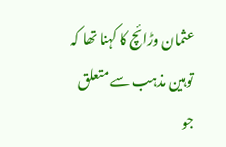عثمان وڑائچ کا کہنا تھا کہ توہین مذہب سے متعلق جو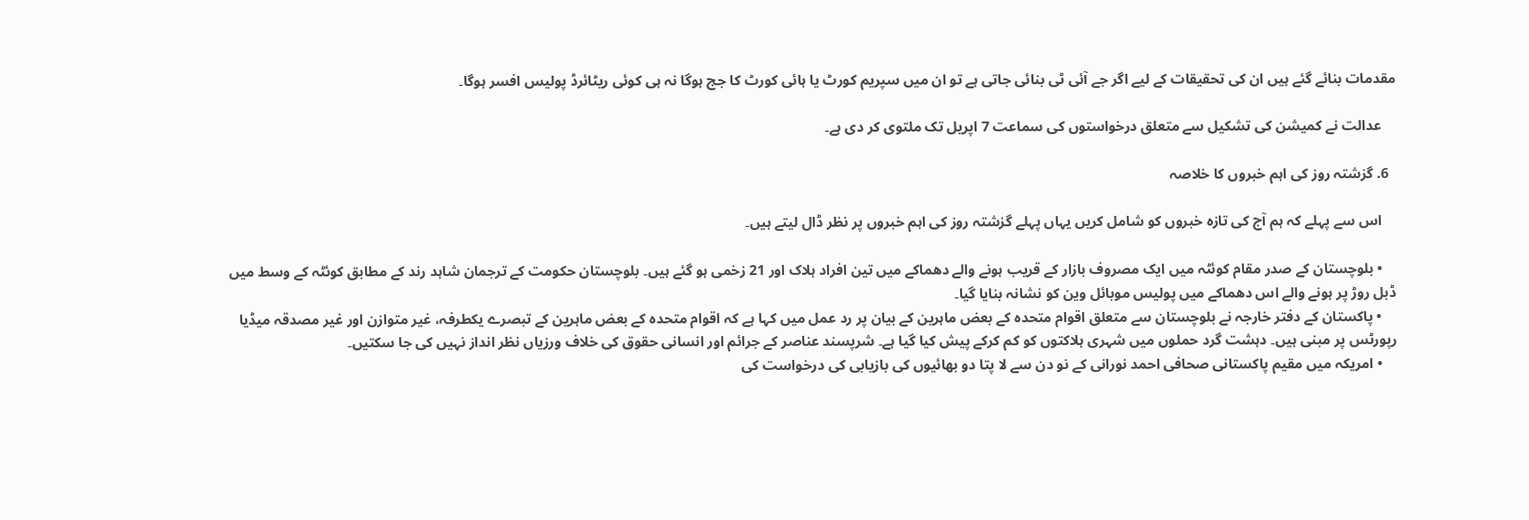مقدمات بنائے گئے ہیں ان کی تحقیقات کے لیے اگر جے آئی ٹی بنائی جاتی ہے تو ان میں سپریم کورٹ یا ہائی کورٹ کا جج ہوگا نہ ہی کوئی ریٹائرڈ پولیس افسر ہوگا۔

    عدالت نے کمیشن کی تشکیل سے متعلق درخواستوں کی سماعت 7 اپریل تک ملتوی کر دی ہے۔

  6. گزشتہ روز کی اہم خبروں کا خلاصہ

    اس سے پہلے کہ ہم آج کی تازہ خبروں کو شامل کریں یہاں پہلے گزشتہ روز کی اہم خبروں پر نظر ڈال لیتے ہیں۔

    • بلوچستان کے صدر مقام کوئٹہ میں ایک مصروف بازار کے قریب ہونے والے دھماکے میں تین افراد ہلاک اور 21 زخمی ہو گئے ہیں۔ بلوچستان حکومت کے ترجمان شاہد رند کے مطابق کوئٹہ کے وسط میں ڈبل روڑ پر ہونے والے اس دھماکے میں پولیس موبائل وین کو نشانہ بنایا گیا۔
    • پاکستان کے دفتر خارجہ نے بلوچستان سے متعلق اقوام متحدہ کے بعض ماہرین کے بیان پر رد عمل میں کہا ہے کہ اقوام متحدہ کے بعض ماہرین کے تبصرے یکطرفہ، غیر متوازن اور غیر مصدقہ میڈیا رپورٹس پر مبنی ہیں۔ دہشت گرد حملوں میں شہری ہلاکتوں کو کم کرکے پیش کیا گیا ہے۔ شرپسند عناصر کے جرائم اور انسانی حقوق کی خلاف ورزیاں نظر انداز نہیں کی جا سکتیں۔
    • امریکہ میں مقیم پاکستانی صحافی احمد نورانی کے نو دن سے لا پتا دو بھائیوں کی بازیابی کی درخواست کی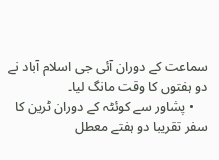سماعت کے دوران آئی جی اسلام آباد نے دو ہفتوں کا وقت مانگ لیا۔
    • پشاور سے کوئٹہ کے دوران ٹرین کا سفر تقریبا دو ہفتے معطل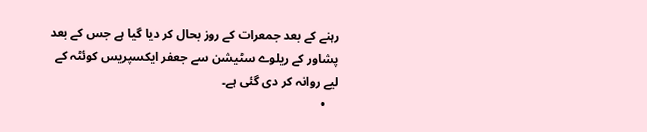رہنے کے بعد جمعرات کے روز بحال کر دیا گیا ہے جس کے بعد پشاور کے ریلوے سٹیشن سے جعفر ایکسپریس کوئٹہ کے لیے روانہ کر دی گئی ہے۔
    •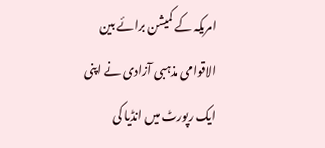امریکہ کے کمیشن برائے بین الاقوامی مذہبی آزادی نے اپنی ایک رپورٹ میں انڈیا کی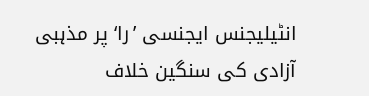انٹیلیجنس ایجنسی ’را‘ پر مذہبی آزادی کی سنگین خلاف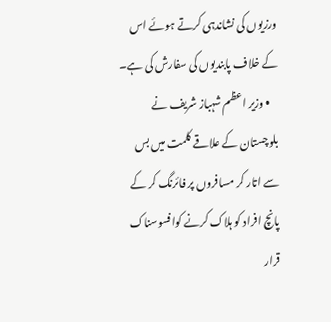ورزیوں کی نشاندہی کرتے ہوئے اس کے خلاف پابندیوں کی سفارش کی ہے۔
    • وزیر اعظم شہباز شریف نے بلوچستان کے علاقے کلمت میں بس سے اتار کر مسافروں پر فائرنگ کر کے پانچ افراد کو ہلاک کرنے کوافسوسناک قرار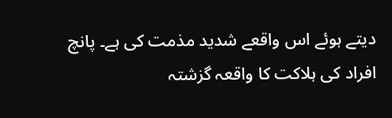دیتے ہوئے اس واقعے شدید مذمت کی ہے۔ پانچ افراد کی ہلاکت کا واقعہ گزشتہ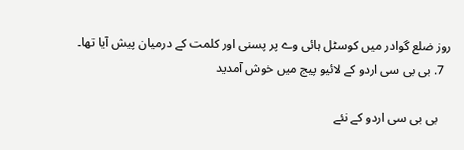روز ضلع گوادر میں کوسٹل ہائی وے پر پسنی اور کلمت کے درمیان پیش آیا تھا۔
  7. بی بی سی اردو کے لائیو پیج میں خوش آمدید

    بی بی سی اردو کے نئے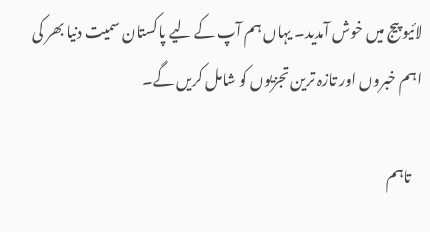لائیو پیج میں خوش آمدید۔ یہاں ہم آپ کے لیے پاکستان سمیت دنیا بھر کی اہم خبروں اور تازہ ترین تجزیوں کو شامل کریں گے۔

    تاہم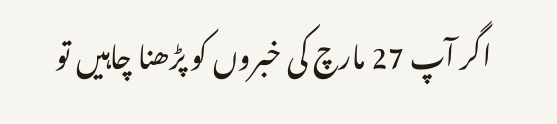اگر آپ 27 مارچ کی خبروں کو پڑھنا چاہیں تو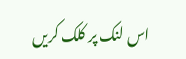اس لنک پر کلک کریں